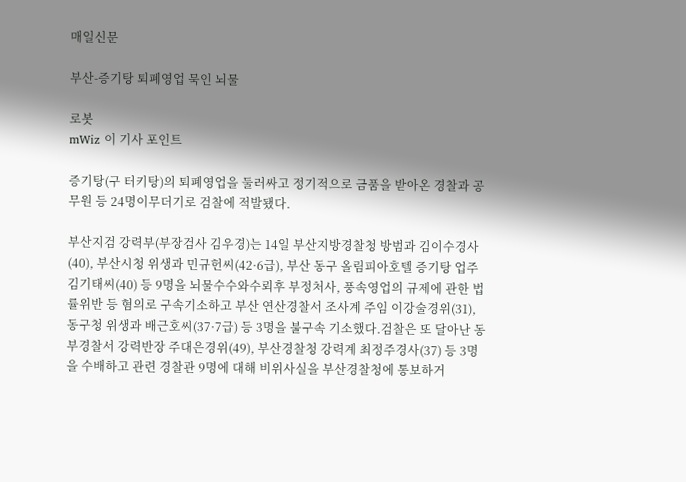매일신문

부산-증기탕 퇴폐영업 묵인 뇌물

로봇
mWiz 이 기사 포인트

증기탕(구 터키탕)의 퇴폐영업을 둘러싸고 정기적으로 금품을 받아온 경찰과 공무원 등 24명이무더기로 검찰에 적발됐다.

부산지검 강력부(부장검사 김우경)는 14일 부산지방경찰청 방범과 김이수경사(40), 부산시청 위생과 민규헌씨(42·6급), 부산 동구 올림피아호텔 증기탕 업주 김기태씨(40) 등 9명을 뇌물수수와수뢰후 부정처사, 풍속영업의 규제에 관한 법률위반 등 혐의로 구속기소하고 부산 연산경찰서 조사계 주임 이강술경위(31), 동구청 위생과 배근호씨(37·7급) 등 3명을 불구속 기소했다.검찰은 또 달아난 동부경찰서 강력반장 주대은경위(49), 부산경찰청 강력계 최정주경사(37) 등 3명을 수배하고 관련 경찰관 9명에 대해 비위사실을 부산경찰청에 통보하거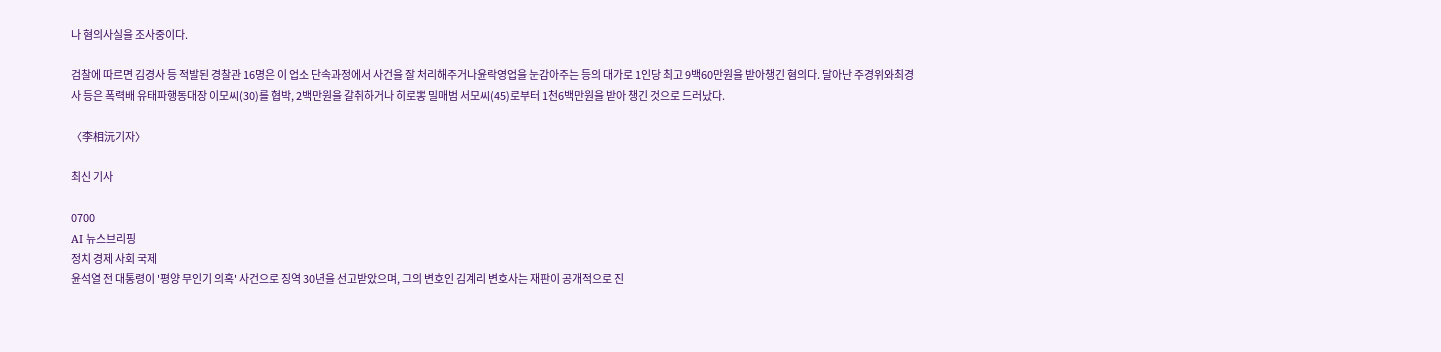나 혐의사실을 조사중이다.

검찰에 따르면 김경사 등 적발된 경찰관 16명은 이 업소 단속과정에서 사건을 잘 처리해주거나윤락영업을 눈감아주는 등의 대가로 1인당 최고 9백60만원을 받아챙긴 혐의다. 달아난 주경위와최경사 등은 폭력배 유태파행동대장 이모씨(30)를 협박, 2백만원을 갈취하거나 히로뽕 밀매범 서모씨(45)로부터 1천6백만원을 받아 챙긴 것으로 드러났다.

〈李相沅기자〉

최신 기사

0700
AI 뉴스브리핑
정치 경제 사회 국제
윤석열 전 대통령이 '평양 무인기 의혹' 사건으로 징역 30년을 선고받았으며, 그의 변호인 김계리 변호사는 재판이 공개적으로 진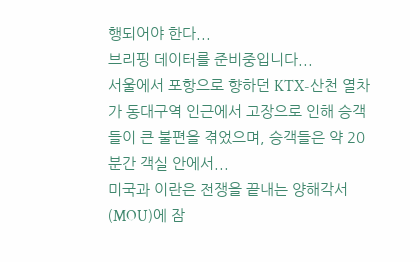행되어야 한다...
브리핑 데이터를 준비중입니다...
서울에서 포항으로 향하던 KTX-산천 열차가 동대구역 인근에서 고장으로 인해 승객들이 큰 불편을 겪었으며, 승객들은 약 20분간 객실 안에서...
미국과 이란은 전쟁을 끝내는 양해각서(MOU)에 잠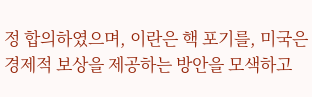정 합의하였으며, 이란은 핵 포기를, 미국은 경제적 보상을 제공하는 방안을 모색하고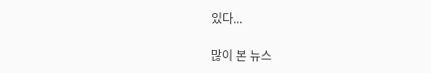있다...

많이 본 뉴스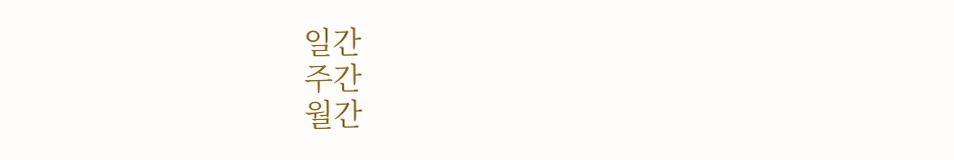일간
주간
월간